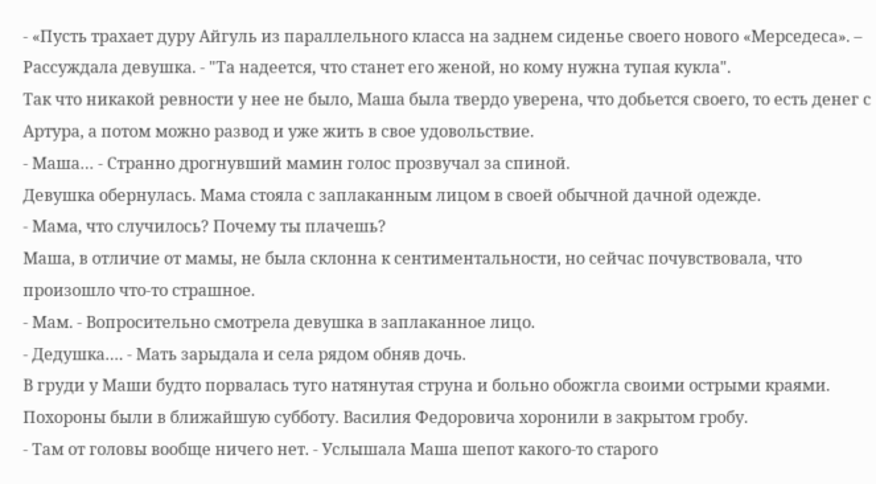- «Пусть трахает дуру Айгуль из параллельного класса на заднем сиденье своего нового «Мерседеса». – Рассуждала девушка. - "Та надеется, что станет его женой, но кому нужна тупая кукла".
Так что никакой ревности у нее не было, Маша была твердо уверена, что добьется своего, то есть денег с Артура, а потом можно развод и уже жить в свое удовольствие.
- Маша… - Странно дрогнувший мамин голос прозвучал за спиной.
Девушка обернулась. Мама стояла с заплаканным лицом в своей обычной дачной одежде.
- Мама, что случилось? Почему ты плачешь?
Маша, в отличие от мамы, не была склонна к сентиментальности, но сейчас почувствовала, что произошло что-то страшное.
- Мам. - Вопросительно смотрела девушка в заплаканное лицо.
- Дедушка…. - Мать зарыдала и села рядом обняв дочь.
В груди у Маши будто порвалась туго натянутая струна и больно обожгла своими острыми краями.
Похороны были в ближайшую субботу. Василия Федоровича хоронили в закрытом гробу.
- Там от головы вообще ничего нет. - Услышала Маша шепот какого-то старого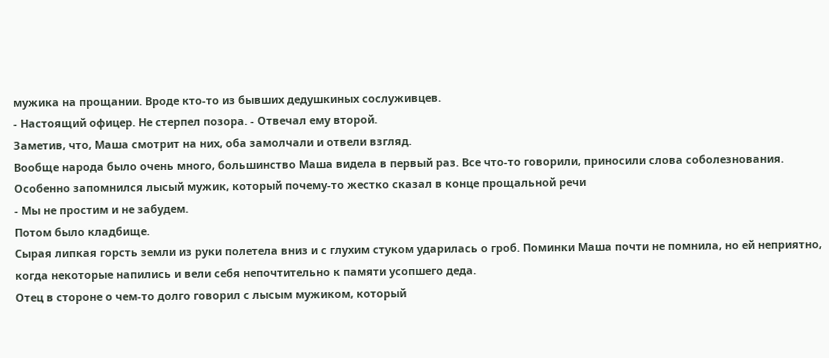мужика на прощании. Вроде кто-то из бывших дедушкиных сослуживцев.
- Настоящий офицер. Не стерпел позора. - Отвечал ему второй.
Заметив, что, Маша смотрит на них, оба замолчали и отвели взгляд.
Вообще народа было очень много, большинство Маша видела в первый раз. Все что-то говорили, приносили слова соболезнования. Особенно запомнился лысый мужик, который почему-то жестко сказал в конце прощальной речи
- Мы не простим и не забудем.
Потом было кладбище.
Сырая липкая горсть земли из руки полетела вниз и с глухим стуком ударилась о гроб. Поминки Маша почти не помнила, но ей неприятно, когда некоторые напились и вели себя непочтительно к памяти усопшего деда.
Отец в стороне о чем-то долго говорил с лысым мужиком, который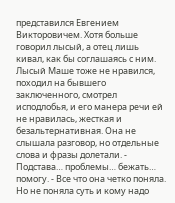представился Евгением Викторовичем. Хотя больше говорил лысый, а отец лишь кивал, как бы соглашаясь с ним. Лысый Маше тоже не нравился, походил на бывшего заключенного, смотрел исподлобья, и его манера речи ей не нравилась, жесткая и безальтернативная. Она не слышала разговор, но отдельные слова и фразы долетали. - Подстава… проблемы… бежать… помогу. - Все что она четко поняла.
Но не поняла суть и кому надо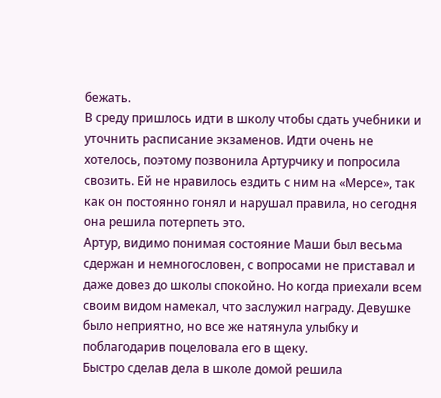бежать.
В среду пришлось идти в школу чтобы сдать учебники и уточнить расписание экзаменов. Идти очень не хотелось, поэтому позвонила Артурчику и попросила свозить. Ей не нравилось ездить с ним на «Мерсе», так как он постоянно гонял и нарушал правила, но сегодня она решила потерпеть это.
Артур, видимо понимая состояние Маши был весьма сдержан и немногословен, с вопросами не приставал и даже довез до школы спокойно. Но когда приехали всем своим видом намекал, что заслужил награду. Девушке было неприятно, но все же натянула улыбку и поблагодарив поцеловала его в щеку.
Быстро сделав дела в школе домой решила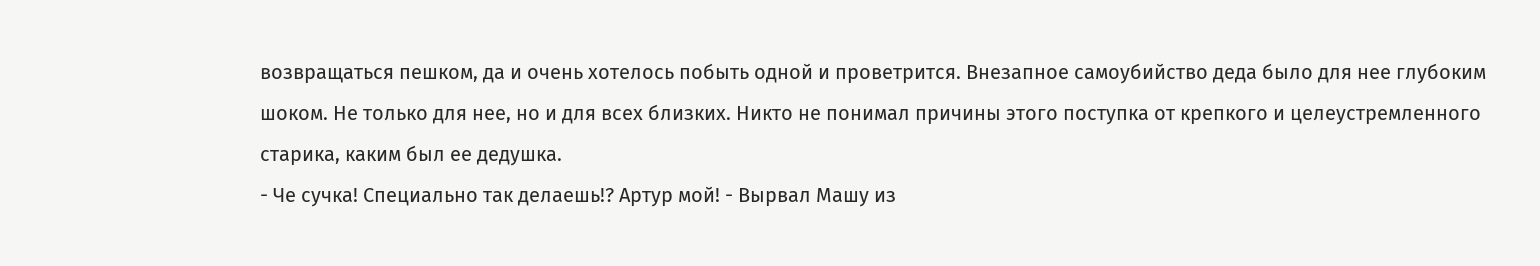возвращаться пешком, да и очень хотелось побыть одной и проветрится. Внезапное самоубийство деда было для нее глубоким шоком. Не только для нее, но и для всех близких. Никто не понимал причины этого поступка от крепкого и целеустремленного старика, каким был ее дедушка.
- Че сучка! Специально так делаешь!? Артур мой! - Вырвал Машу из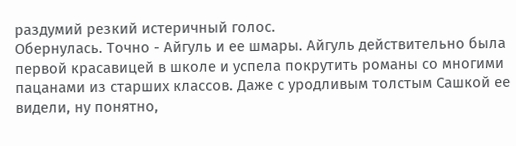раздумий резкий истеричный голос.
Обернулась. Точно - Айгуль и ее шмары. Айгуль действительно была первой красавицей в школе и успела покрутить романы со многими пацанами из старших классов. Даже с уродливым толстым Сашкой ее видели, ну понятно,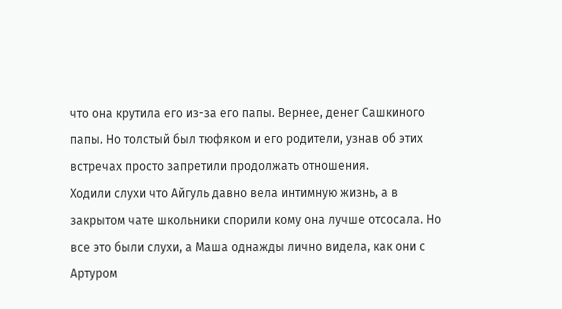что она крутила его из-за его папы. Вернее, денег Сашкиного папы. Но толстый был тюфяком и его родители, узнав об этих встречах просто запретили продолжать отношения.
Ходили слухи что Айгуль давно вела интимную жизнь, а в закрытом чате школьники спорили кому она лучше отсосала. Но все это были слухи, а Маша однажды лично видела, как они с Артуром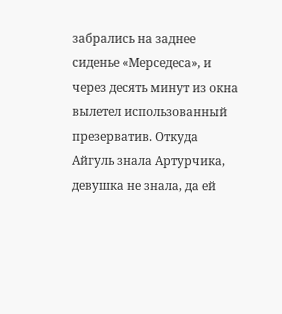забрались на заднее сиденье «Мерседеса», и через десять минут из окна вылетел использованный презерватив. Откуда Айгуль знала Артурчика, девушка не знала, да ей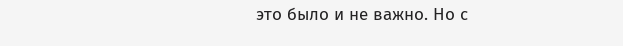это было и не важно. Но с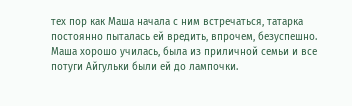тех пор как Маша начала с ним встречаться, татарка постоянно пыталась ей вредить, впрочем, безуспешно. Маша хорошо училась, была из приличной семьи и все потуги Айгульки были ей до лампочки.